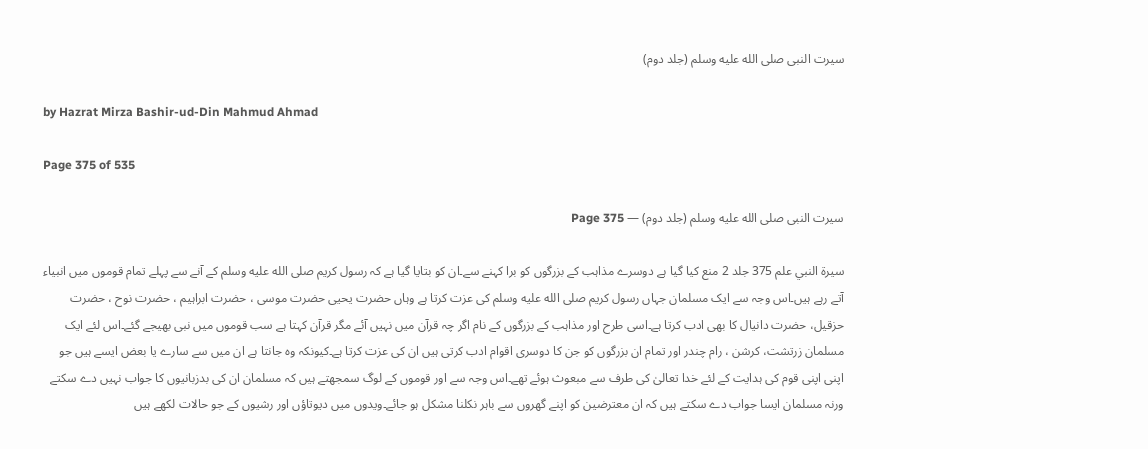سیرت النبی صلى الله عليه وسلم (جلد دوم)

by Hazrat Mirza Bashir-ud-Din Mahmud Ahmad

Page 375 of 535

سیرت النبی صلى الله عليه وسلم (جلد دوم) — Page 375

سيرة النبي علم 375 جلد 2 منع کیا گیا ہے دوسرے مذاہب کے بزرگوں کو برا کہنے سے۔ان کو بتایا گیا ہے کہ رسول کریم صلى الله عليه وسلم کے آنے سے پہلے تمام قوموں میں انبیاء آتے رہے ہیں۔اس وجہ سے ایک مسلمان جہاں رسول کریم صلى الله عليه وسلم کی عزت کرتا ہے وہاں حضرت یحیی حضرت موسی ، حضرت ابراہیم ، حضرت نوح ، حضرت حزقیل، حضرت دانیال کا بھی ادب کرتا ہے۔اسی طرح اور مذاہب کے بزرگوں کے نام اگر چہ قرآن میں نہیں آئے مگر قرآن کہتا ہے سب قوموں میں نبی بھیجے گئے۔اس لئے ایک مسلمان زرتشت، کرشن ، رام چندر اور تمام ان بزرگوں کو جن کا دوسری اقوام ادب کرتی ہیں ان کی عزت کرتا ہے۔کیونکہ وہ جانتا ہے ان میں سے سارے یا بعض ایسے ہیں جو اپنی اپنی قوم کی ہدایت کے لئے خدا تعالیٰ کی طرف سے مبعوث ہوئے تھے۔اس وجہ سے اور قوموں کے لوگ سمجھتے ہیں کہ مسلمان ان کی بدزبانیوں کا جواب نہیں دے سکتے ورنہ مسلمان ایسا جواب دے سکتے ہیں کہ ان معترضین کو اپنے گھروں سے باہر نکلنا مشکل ہو جائے۔ویدوں میں دیوتاؤں اور رشیوں کے جو حالات لکھے ہیں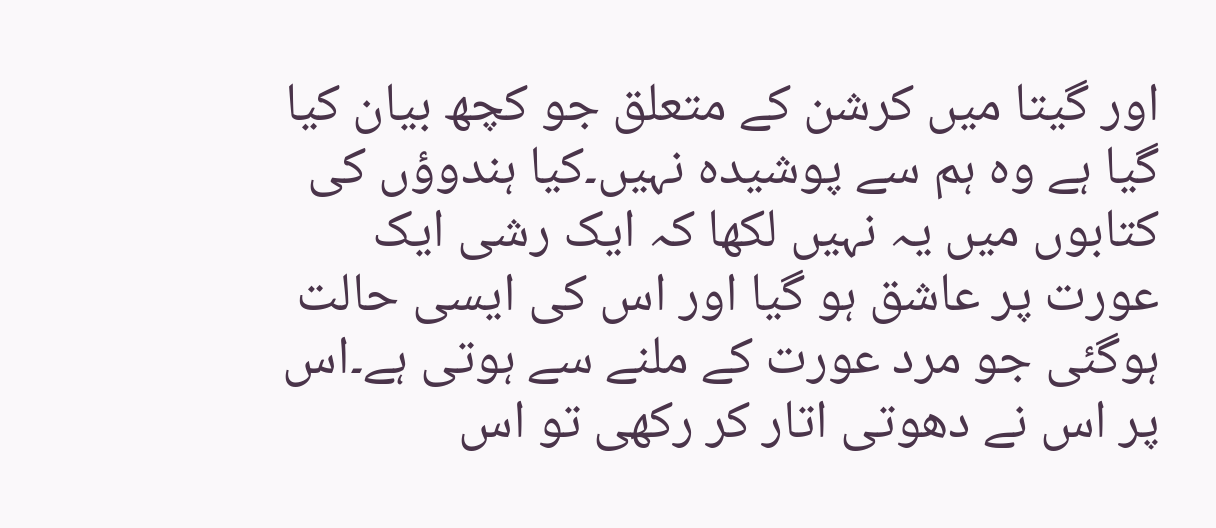اور گیتا میں کرشن کے متعلق جو کچھ بیان کیا گیا ہے وہ ہم سے پوشیدہ نہیں۔کیا ہندوؤں کی کتابوں میں یہ نہیں لکھا کہ ایک رشی ایک عورت پر عاشق ہو گیا اور اس کی ایسی حالت ہوگئی جو مرد عورت کے ملنے سے ہوتی ہے۔اس پر اس نے دھوتی اتار کر رکھی تو اس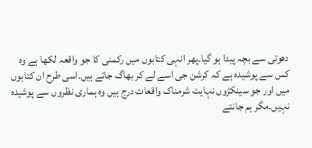دھوتی سے بچہ پیدا ہو گیا۔پھر انہی کتابوں میں رکمنی کا جو واقعہ لکھا ہے وہ کس سے پوشیدہ ہے کہ کرشن جی اسے لے کر بھاگ جاتے ہیں۔اسی طرح ان کتابوں میں اور جو سینکڑوں نہایت شرمناک واقعات درج ہیں وہ ہماری نظروں سے پوشیدہ نہیں۔مگر ہم جانتے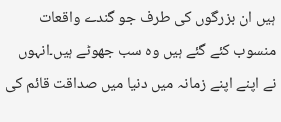ہیں ان بزرگوں کی طرف جو گندے واقعات منسوب کئے گئے ہیں وہ سب جھوٹے ہیں۔انہوں نے اپنے اپنے زمانہ میں دنیا میں صداقت قائم کی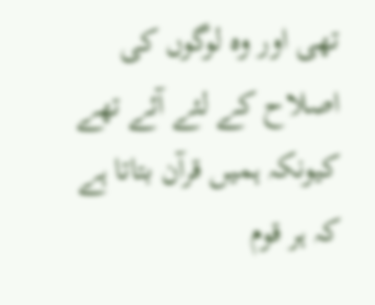تھی اور وہ لوگوں کی اصلاح کے لئے آئے تھے کیونکہ ہمیں قرآن بتاتا ہے کہ ہر قوم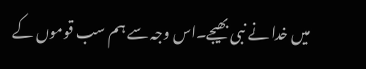میں خدا نے نبی بھیجے۔اس وجہ سے ہم سب قوموں کے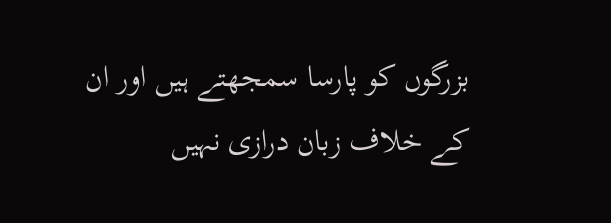بزرگوں کو پارسا سمجھتے ہیں اور ان کے خلاف زبان درازی نہیں